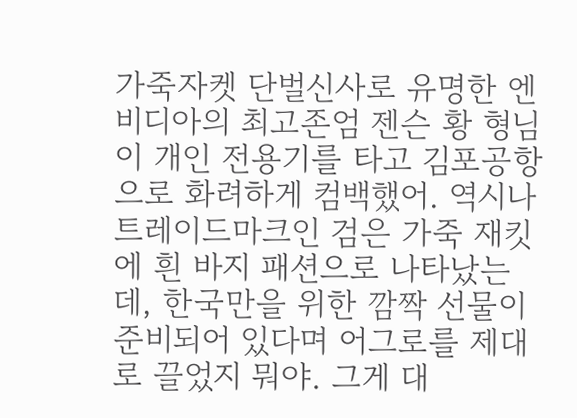가죽자켓 단벌신사로 유명한 엔비디아의 최고존엄 젠슨 황 형님이 개인 전용기를 타고 김포공항으로 화려하게 컴백했어. 역시나 트레이드마크인 검은 가죽 재킷에 흰 바지 패션으로 나타났는데, 한국만을 위한 깜짝 선물이 준비되어 있다며 어그로를 제대로 끌었지 뭐야. 그게 대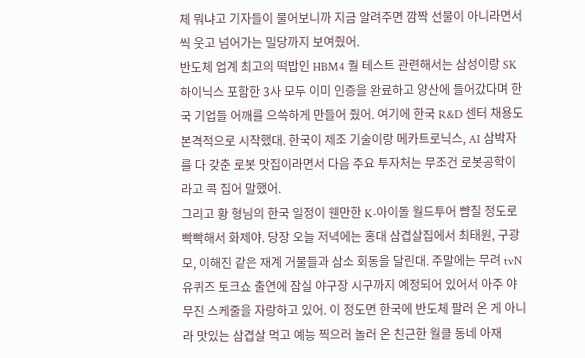체 뭐냐고 기자들이 물어보니까 지금 알려주면 깜짝 선물이 아니라면서 씩 웃고 넘어가는 밀당까지 보여줬어.
반도체 업계 최고의 떡밥인 HBM4 퀄 테스트 관련해서는 삼성이랑 SK하이닉스 포함한 3사 모두 이미 인증을 완료하고 양산에 들어갔다며 한국 기업들 어깨를 으쓱하게 만들어 줬어. 여기에 한국 R&D 센터 채용도 본격적으로 시작했대. 한국이 제조 기술이랑 메카트로닉스, AI 삼박자를 다 갖춘 로봇 맛집이라면서 다음 주요 투자처는 무조건 로봇공학이라고 콕 집어 말했어.
그리고 황 형님의 한국 일정이 웬만한 K-아이돌 월드투어 뺨칠 정도로 빡빡해서 화제야. 당장 오늘 저녁에는 홍대 삼겹살집에서 최태원, 구광모, 이해진 같은 재계 거물들과 삼소 회동을 달린대. 주말에는 무려 tvN 유퀴즈 토크쇼 출연에 잠실 야구장 시구까지 예정되어 있어서 아주 야무진 스케줄을 자랑하고 있어. 이 정도면 한국에 반도체 팔러 온 게 아니라 맛있는 삼겹살 먹고 예능 찍으러 놀러 온 친근한 월클 동네 아재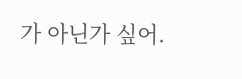가 아닌가 싶어.